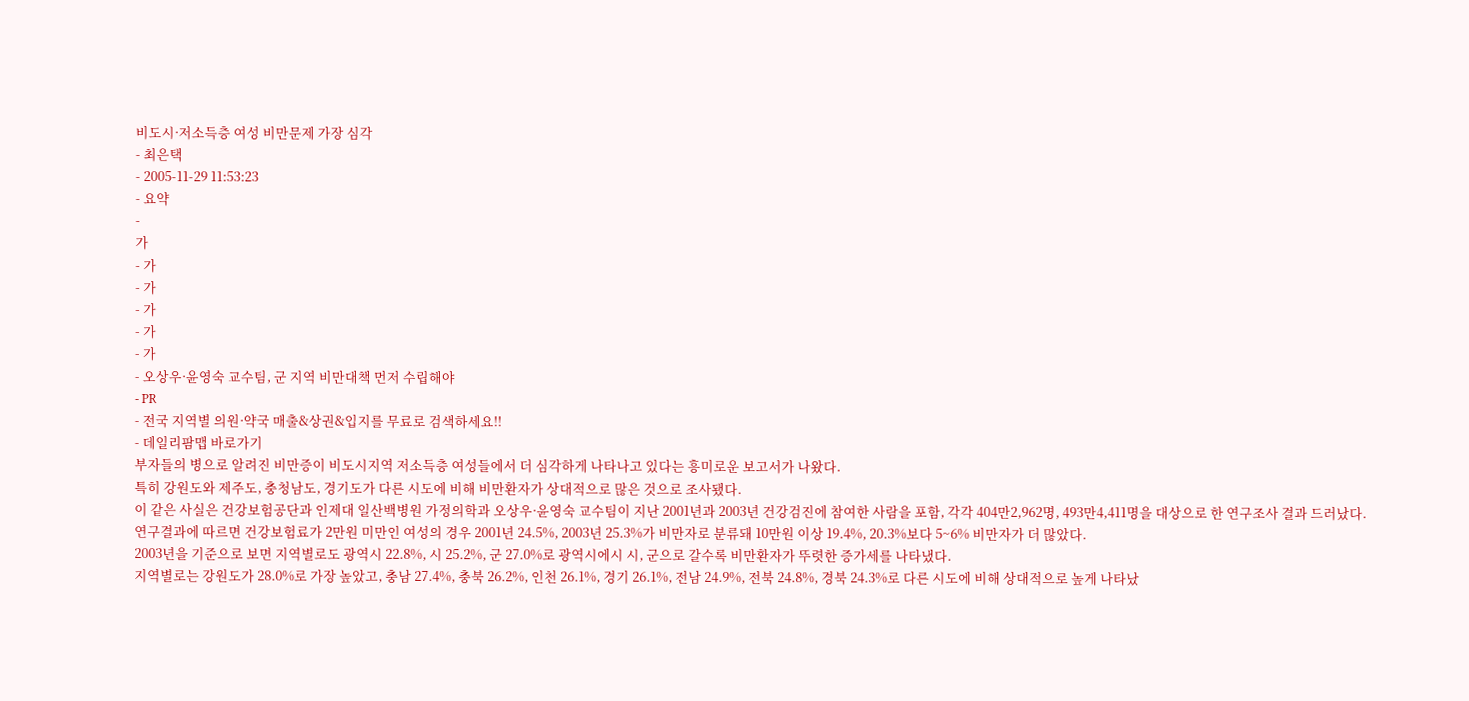비도시·저소득층 여성 비만문제 가장 심각
- 최은택
- 2005-11-29 11:53:23
- 요약
-
가
- 가
- 가
- 가
- 가
- 가
- 오상우·윤영숙 교수팀, 군 지역 비만대책 먼저 수립해야
- PR
- 전국 지역별 의원·약국 매출&상권&입지를 무료로 검색하세요!!
- 데일리팜맵 바로가기
부자들의 병으로 알려진 비만증이 비도시지역 저소득층 여성들에서 더 심각하게 나타나고 있다는 흥미로운 보고서가 나왔다.
특히 강원도와 제주도, 충청남도, 경기도가 다른 시도에 비해 비만환자가 상대적으로 많은 것으로 조사됐다.
이 같은 사실은 건강보험공단과 인제대 일산백병원 가정의학과 오상우·윤영숙 교수팀이 지난 2001년과 2003년 건강검진에 참여한 사람을 포함, 각각 404만2,962명, 493만4,411명을 대상으로 한 연구조사 결과 드러났다.
연구결과에 따르면 건강보험료가 2만원 미만인 여성의 경우 2001년 24.5%, 2003년 25.3%가 비만자로 분류돼 10만원 이상 19.4%, 20.3%보다 5~6% 비만자가 더 많았다.
2003년을 기준으로 보면 지역별로도 광역시 22.8%, 시 25.2%, 군 27.0%로 광역시에시 시, 군으로 갈수록 비만환자가 뚜렷한 증가세를 나타냈다.
지역별로는 강원도가 28.0%로 가장 높았고, 충남 27.4%, 충북 26.2%, 인천 26.1%, 경기 26.1%, 전남 24.9%, 전북 24.8%, 경북 24.3%로 다른 시도에 비해 상대적으로 높게 나타났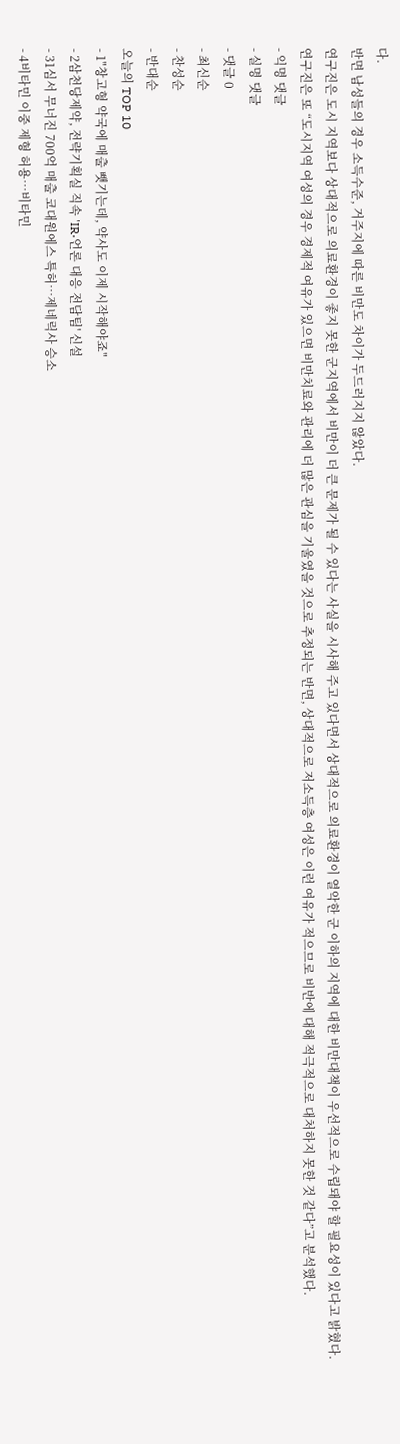다.
반면 남성들의 경우 소득수준, 거주지에 따른 비만도 차이가 두드러지지 않았다.
연구진은 도시 지역보다 상대적으로 의료환경이 좋지 못한 군지역에서 비만이 더 큰 문제가 될 수 있다는 사실을 시사해 주고 있다면서 상대적으로 의료환경이 열악한 군 이하의 지역에 대한 비만대책이 우선적으로 수립돼야 할 필요성이 있다고 밝혔다.
연구진은 또 “도시지역 여성의 경우 경제적 여유가 있으면 비만치료와 관리에 더 많은 관심을 기울였을 것으로 추정되는 반면, 상대적으로 저소득층 여성은 이런 여유가 적으므로 비반에 대해 적극적으로 대처하지 못한 것 같다”고 분석했다.
- 익명 댓글
- 실명 댓글
- 댓글 0
- 최신순
- 찬성순
- 반대순
오늘의 TOP 10
- 1"창고형 약국에 매출 뺏기는데, 약사도 이제 시작해야죠"
- 2삼천당제약, 전략기획실 직속 'IR·언론 대응 전담팀' 신설
- 31심서 무너진 700억 매출 코대원에스 특허…제네릭사 승소
- 4비타민 이중 제형 허용…비타민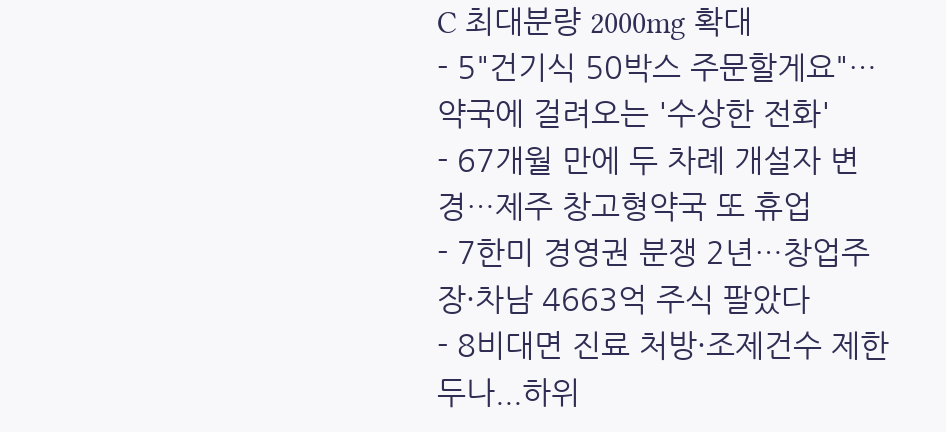C 최대분량 2000mg 확대
- 5"건기식 50박스 주문할게요"…약국에 걸려오는 '수상한 전화'
- 67개월 만에 두 차례 개설자 변경…제주 창고형약국 또 휴업
- 7한미 경영권 분쟁 2년…창업주 장·차남 4663억 주식 팔았다
- 8비대면 진료 처방·조제건수 제한두나...하위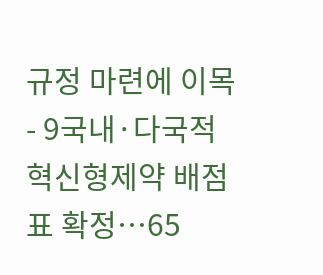규정 마련에 이목
- 9국내·다국적 혁신형제약 배점표 확정…65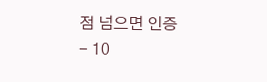점 넘으면 인증
- 10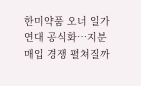한미약품 오너 일가 연대 공식화…지분 매입 경쟁 펼쳐질까